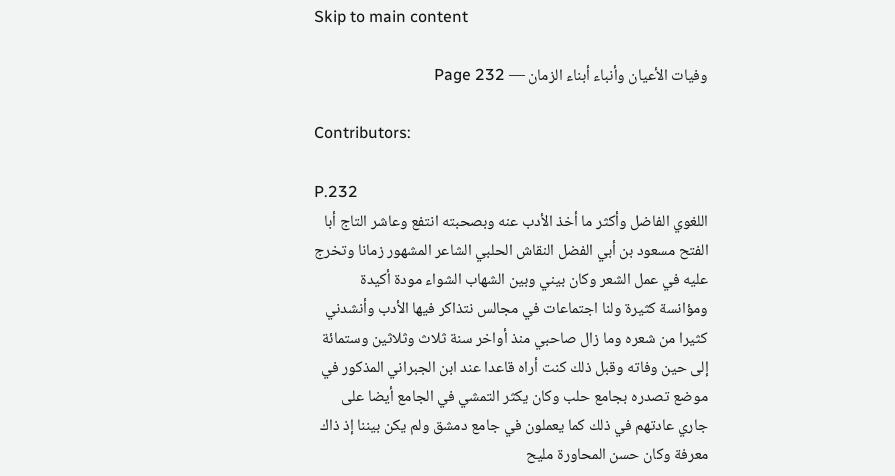Skip to main content

وفيات الأعيان وأنباء أبناء الزمان — Page 232

Contributors:

P.232
اللغوي الفاضل وأكثر ما أخذ الأدب عنه وبصحبته انتفع وعاشر التاج أبا الفتح مسعود بن أبي الفضل النقاش الحلبي الشاعر المشهور زمانا وتخرج عليه في عمل الشعر وكان بيني وبين الشهاب الشواء مودة أكيدة ومؤانسة كثيرة ولنا اجتماعات في مجالس نتذاكر فيها الأدب وأنشدني كثيرا من شعره وما زال صاحبي منذ أواخر سنة ثلاث وثلاثين وستمائة إلى حين وفاته وقبل ذلك كنت أراه قاعدا عند ابن الجبراني المذكور في موضع تصدره بجامع حلب وكان يكثر التمشي في الجامع أيضا على جاري عادتهم في ذلك كما يعملون في جامع دمشق ولم يكن بيننا إذ ذاك معرفة وكان حسن المحاورة مليح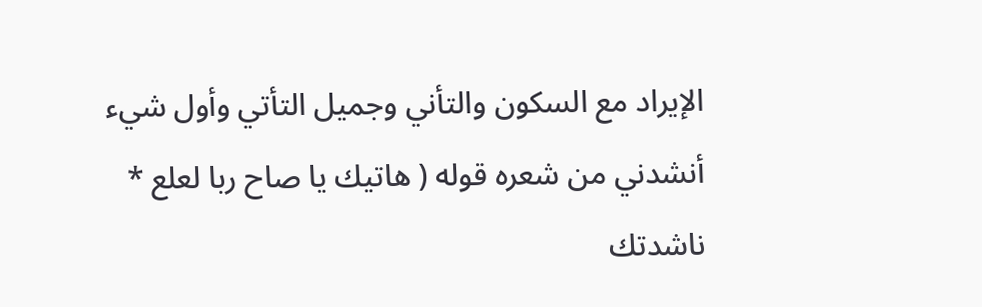الإيراد مع السكون والتأني وجميل التأتي وأول شيء أنشدني من شعره قوله ( هاتيك يا صاح ربا لعلع * ناشدتك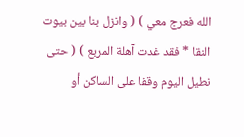الله فعرج معي ) ( وانزل بنا بين بيوت النقا * فقد غدت آهلة المربع ) ( حتى نطيل اليوم وقفا على الساكن أو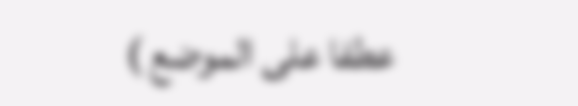عطفا على الموضع )